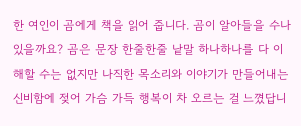한 여인이 곰에게 책을 읽어 줍니다. 곰이 알아들을 수나 있을까요? 곰은 문장 한줄한줄 낱말 하나하나를 다 이해할 수는 없지만 나직한 목소리와 이야기가 만들어내는 신비함에 젖어 가슴 가득 행복이 차 오르는 걸 느꼈답니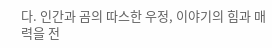다. 인간과 곰의 따스한 우정, 이야기의 힘과 매력을 전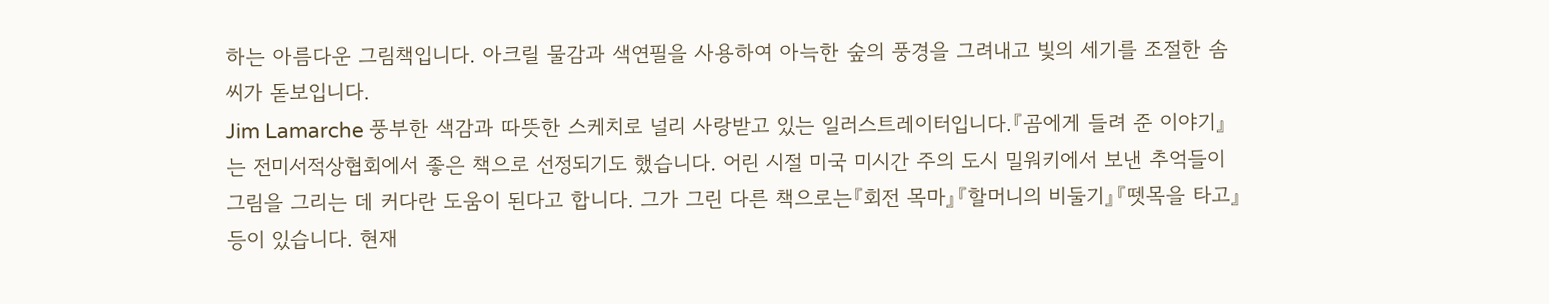하는 아름다운 그림책입니다. 아크릴 물감과 색연필을 사용하여 아늑한 숲의 풍경을 그려내고 빛의 세기를 조절한 솜씨가 돋보입니다.
Jim Lamarche 풍부한 색감과 따뜻한 스케치로 널리 사랑받고 있는 일러스트레이터입니다.『곰에게 들려 준 이야기』는 전미서적상협회에서 좋은 책으로 선정되기도 했습니다. 어린 시절 미국 미시간 주의 도시 밀워키에서 보낸 추억들이 그림을 그리는 데 커다란 도움이 된다고 합니다. 그가 그린 다른 책으로는『회전 목마』『할머니의 비둘기』『뗏목을 타고』등이 있습니다. 현재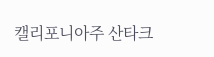캘리포니아주 산타크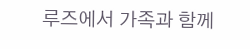루즈에서 가족과 함께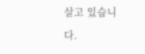살고 있습니다.